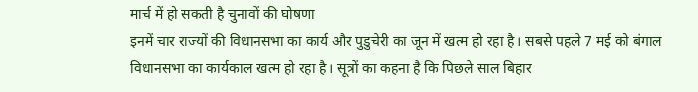मार्च में हो सकती है चुनावों की घोषणा
इनमें चार राज्यों की विधानसभा का कार्य और पुडुचेरी का जून में खत्म हो रहा है। सबसे पहले 7 मई को बंगाल विधानसभा का कार्यकाल खत्म हो रहा है। सूत्रों का कहना है कि पिछले साल बिहार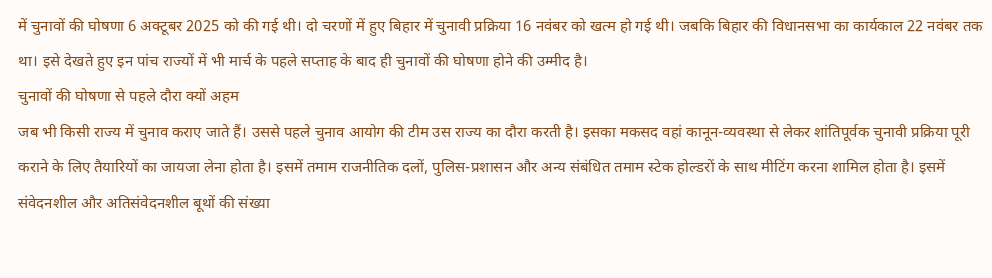में चुनावों की घोषणा 6 अक्टूबर 2025 को की गई थी। दो चरणों में हुए बिहार में चुनावी प्रक्रिया 16 नवंबर को खत्म हो गई थी। जबकि बिहार की विधानसभा का कार्यकाल 22 नवंबर तक था। इसे देखते हुए इन पांच राज्यों में भी मार्च के पहले सप्ताह के बाद ही चुनावों की घोषणा होने की उम्मीद है।
चुनावों की घोषणा से पहले दौरा क्यों अहम
जब भी किसी राज्य में चुनाव कराए जाते हैं। उससे पहले चुनाव आयोग की टीम उस राज्य का दौरा करती है। इसका मकसद वहां कानून-व्यवस्था से लेकर शांतिपूर्वक चुनावी प्रक्रिया पूरी कराने के लिए तैयारियों का जायजा लेना होता है। इसमें तमाम राजनीतिक दलों, पुलिस-प्रशासन और अन्य संबंधित तमाम स्टेक होल्डरों के साथ मीटिंग करना शामिल होता है। इसमें संवेदनशील और अतिसंवेदनशील बूथों की संख्या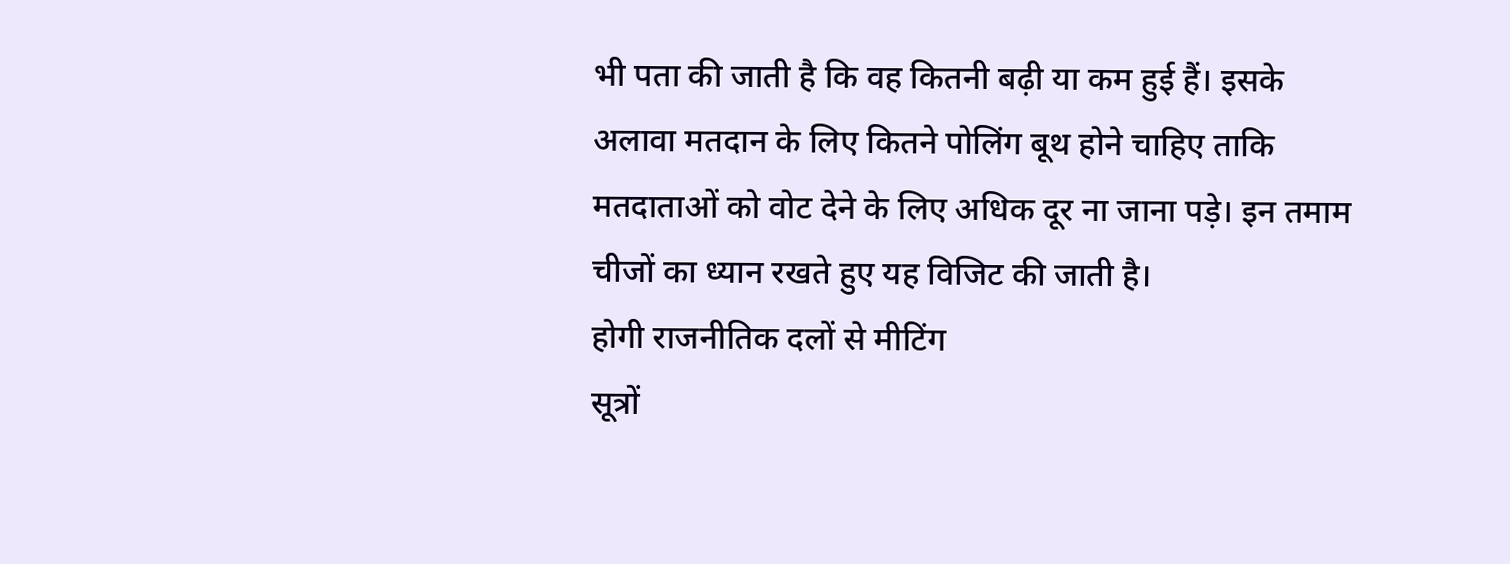भी पता की जाती है कि वह कितनी बढ़ी या कम हुई हैं। इसके अलावा मतदान के लिए कितने पोलिंग बूथ होने चाहिए ताकि मतदाताओं को वोट देने के लिए अधिक दूर ना जाना पड़े। इन तमाम चीजों का ध्यान रखते हुए यह विजिट की जाती है।
होगी राजनीतिक दलों से मीटिंग
सूत्रों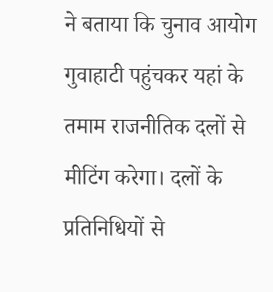ने बताया कि चुनाव आयोग गुवाहाटी पहुंचकर यहां के तमाम राजनीतिक दलों से मीटिंग करेगा। दलों के प्रतिनिधियों से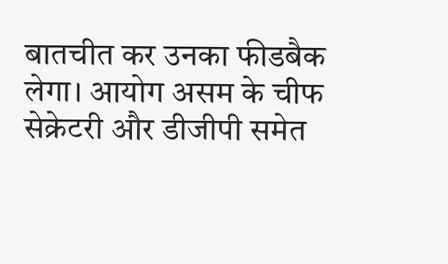बातचीत कर उनका फीडबैक लेगा। आयोग असम के चीफ सेक्रेटरी और डीजीपी समेत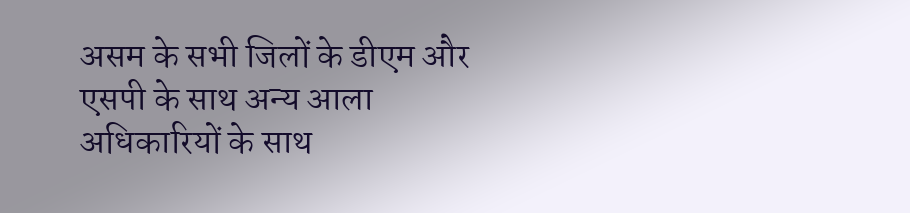असम के सभी जिलों के डीएम और एसपी के साथ अन्य आला अधिकारियों के साथ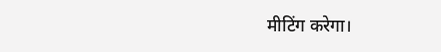मीटिंग करेगा।